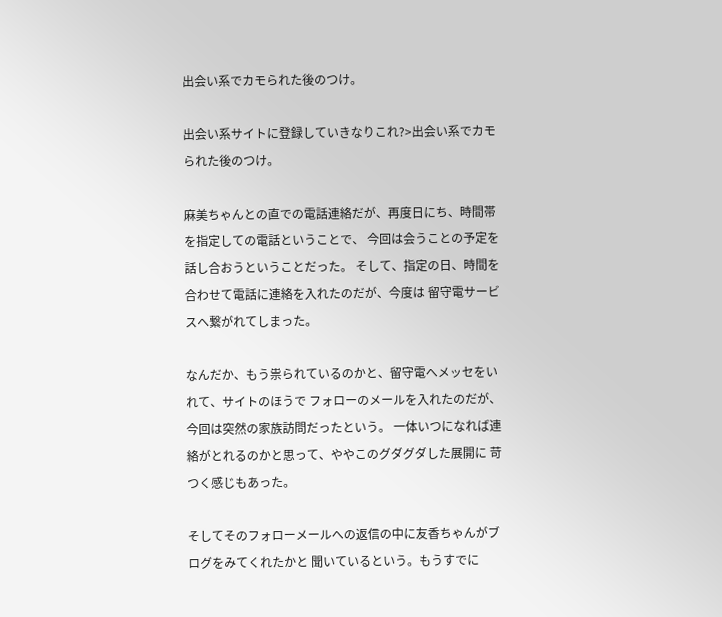出会い系でカモられた後のつけ。

出会い系サイトに登録していきなりこれ?>出会い系でカモられた後のつけ。

麻美ちゃんとの直での電話連絡だが、再度日にち、時間帯を指定しての電話ということで、 今回は会うことの予定を話し合おうということだった。 そして、指定の日、時間を合わせて電話に連絡を入れたのだが、今度は 留守電サービスへ繋がれてしまった。

なんだか、もう祟られているのかと、留守電へメッセをいれて、サイトのほうで フォローのメールを入れたのだが、今回は突然の家族訪問だったという。 一体いつになれば連絡がとれるのかと思って、ややこのグダグダした展開に 苛つく感じもあった。

そしてそのフォローメールへの返信の中に友香ちゃんがブログをみてくれたかと 聞いているという。もうすでに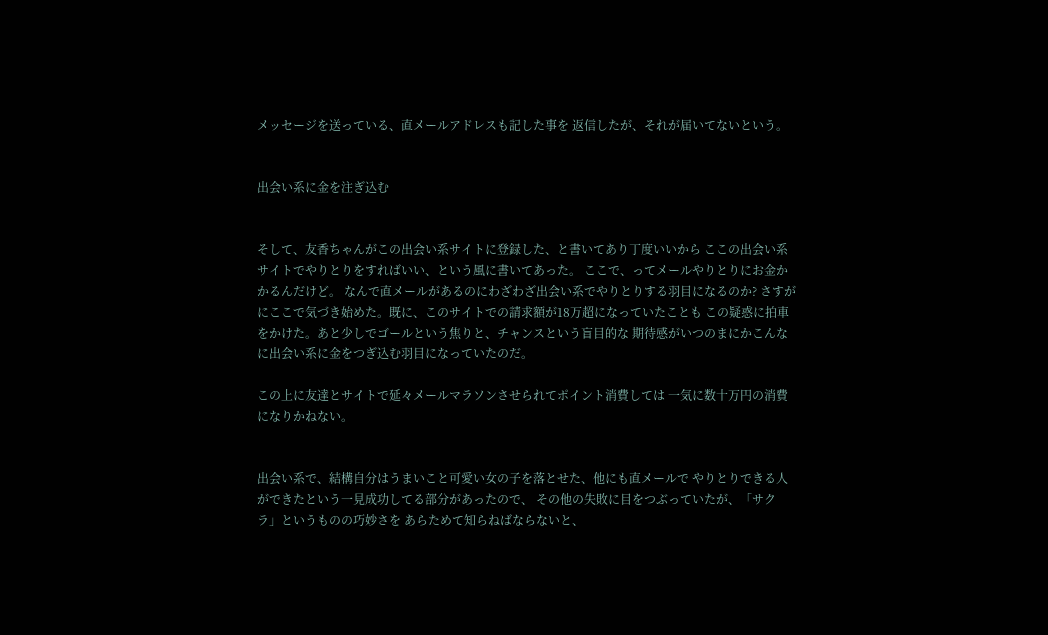メッセージを送っている、直メールアドレスも記した事を 返信したが、それが届いてないという。


出会い系に金を注ぎ込む


そして、友香ちゃんがこの出会い系サイトに登録した、と書いてあり丁度いいから ここの出会い系サイトでやりとりをすればいい、という風に書いてあった。 ここで、ってメールやりとりにお金かかるんだけど。 なんで直メールがあるのにわざわざ出会い系でやりとりする羽目になるのか? さすがにここで気づき始めた。既に、このサイトでの請求額が18万超になっていたことも この疑惑に拍車をかけた。あと少しでゴールという焦りと、チャンスという盲目的な 期待感がいつのまにかこんなに出会い系に金をつぎ込む羽目になっていたのだ。

この上に友達とサイトで延々メールマラソンさせられてポイント消費しては 一気に数十万円の消費になりかねない。


出会い系で、結構自分はうまいこと可愛い女の子を落とせた、他にも直メールで やりとりできる人ができたという一見成功してる部分があったので、 その他の失敗に目をつぶっていたが、「サクラ」というものの巧妙さを あらためて知らねばならないと、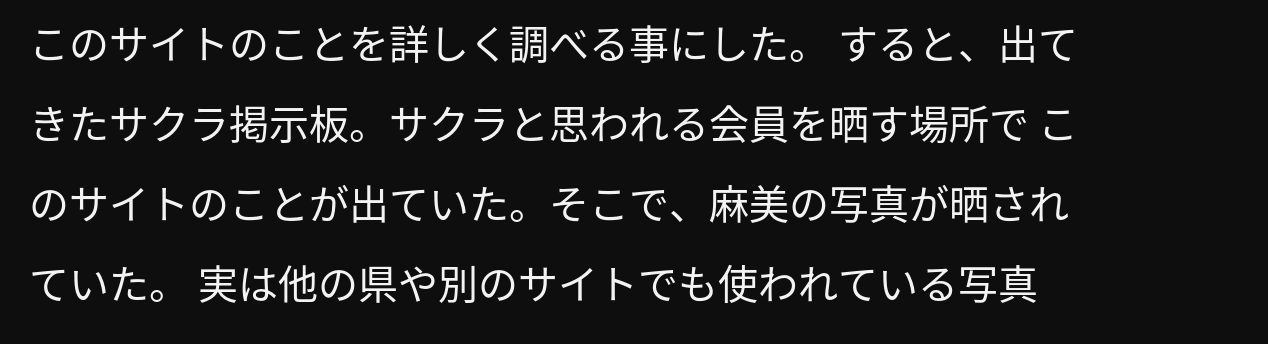このサイトのことを詳しく調べる事にした。 すると、出てきたサクラ掲示板。サクラと思われる会員を晒す場所で このサイトのことが出ていた。そこで、麻美の写真が晒されていた。 実は他の県や別のサイトでも使われている写真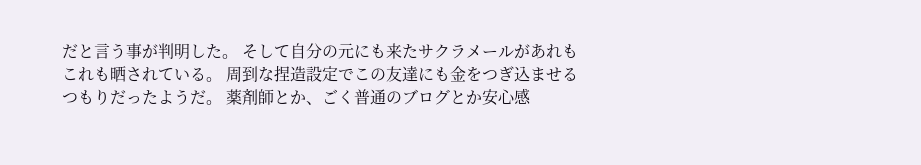だと言う事が判明した。 そして自分の元にも来たサクラメールがあれもこれも晒されている。 周到な捏造設定でこの友達にも金をつぎ込ませるつもりだったようだ。 薬剤師とか、ごく普通のブログとか安心感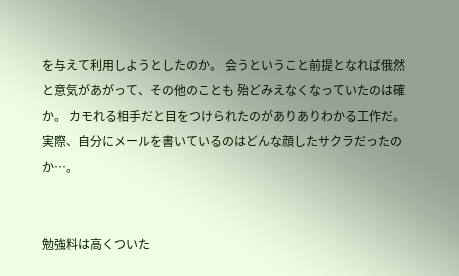を与えて利用しようとしたのか。 会うということ前提となれば俄然と意気があがって、その他のことも 殆どみえなくなっていたのは確か。 カモれる相手だと目をつけられたのがありありわかる工作だ。 実際、自分にメールを書いているのはどんな顔したサクラだったのか…。


勉強料は高くついた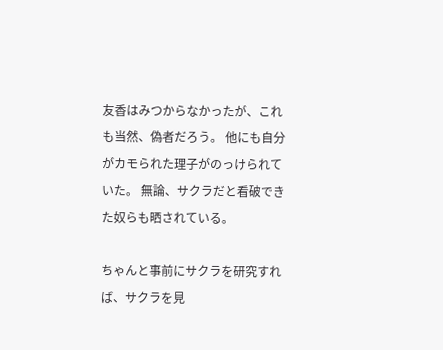友香はみつからなかったが、これも当然、偽者だろう。 他にも自分がカモられた理子がのっけられていた。 無論、サクラだと看破できた奴らも晒されている。

ちゃんと事前にサクラを研究すれば、サクラを見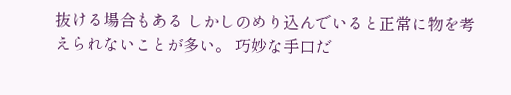抜ける場合もある しかしのめり込んでいると正常に物を考えられないことが多い。 巧妙な手口だ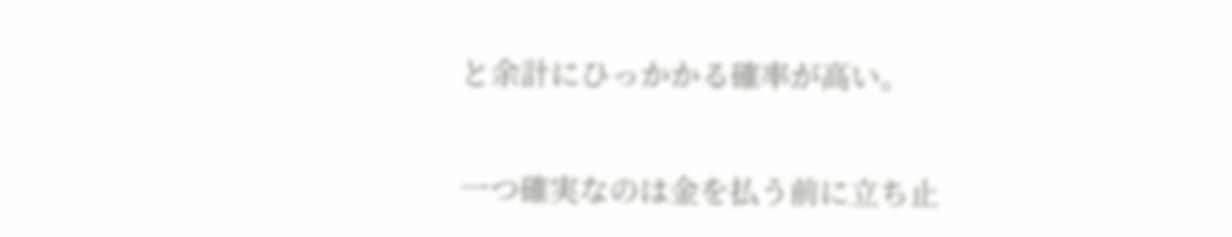と余計にひっかかる確率が高い。

一つ確実なのは金を払う前に立ち止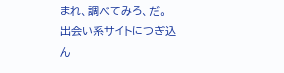まれ、調べてみろ、だ。 出会い系サイトにつぎ込ん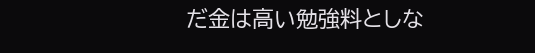だ金は高い勉強料としな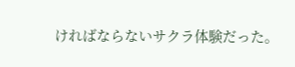ければならないサクラ体験だった。